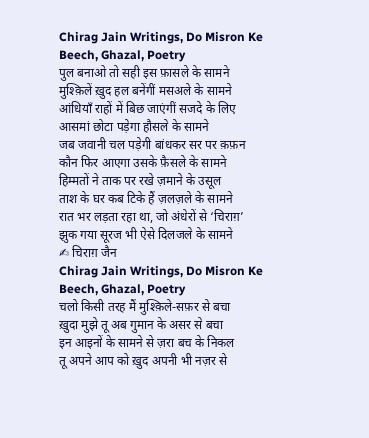Chirag Jain Writings, Do Misron Ke Beech, Ghazal, Poetry
पुल बनाओ तो सही इस फ़ासले के सामने
मुश्क़िलें ख़ुद हल बनेंगीं मसअले के सामने
आंधियाँ राहों में बिछ जाएंगीं सजदे के लिए
आसमां छोटा पड़ेगा हौसले के सामने
जब जवानी चल पड़ेगी बांधकर सर पर क़फ़न
कौन फिर आएगा उसके फ़ैसले के सामने
हिम्मतों ने ताक पर रखे ज़माने के उसूल
ताश के घर कब टिके हैं ज़लज़ले के सामने
रात भर लड़ता रहा था, जो अंधेरों से ‘चिराग़’
झुक गया सूरज भी ऐसे दिलजले के सामने
✍ चिराग़ जैन
Chirag Jain Writings, Do Misron Ke Beech, Ghazal, Poetry
चलो किसी तरह मैं मुश्क़िले-सफ़र से बचा
ख़ुदा मुझे तू अब गुमान के असर से बचा
इन आइनों के सामने से ज़रा बच के निकल
तू अपने आप को ख़ुद अपनी भी नज़र से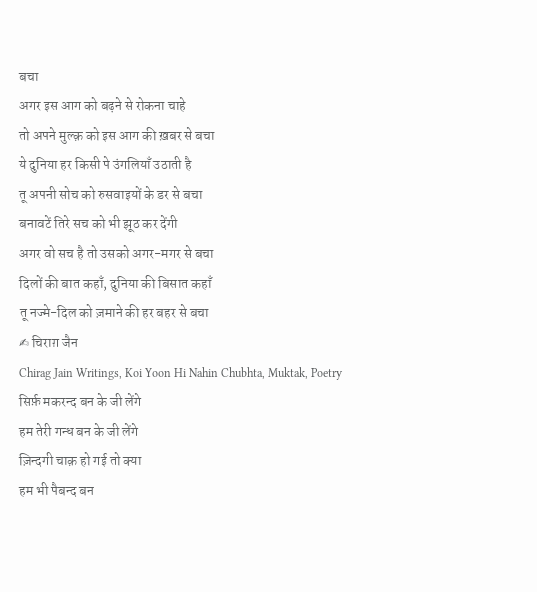बचा
अगर इस आग को बढ़ने से रोकना चाहे
तो अपने मुल्क़ को इस आग की ख़बर से बचा
ये दुनिया हर किसी पे उंगलियाँ उठाती है
तू अपनी सोच को रुसवाइयों के डर से बचा
बनावटें तिरे सच को भी झूठ कर देंगी
अगर वो सच है तो उसको अगर-मगर से बचा
दिलों की बात कहाँ, दुनिया की बिसात कहाँ
तू नज्मे-दिल को ज़माने की हर बहर से बचा
✍ चिराग़ जैन
Chirag Jain Writings, Koi Yoon Hi Nahin Chubhta, Muktak, Poetry
सिर्फ़ मकरन्द बन के जी लेंगे
हम तेरी गन्ध बन के जी लेंगे
ज़िन्दगी चाक़ हो गई तो क्या
हम भी पैबन्द बन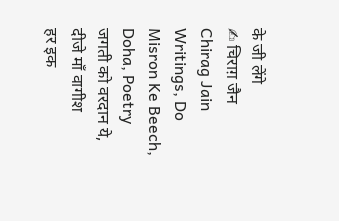के जी लेंगे
✍ चिराग़ जैन
Chirag Jain Writings, Do Misron Ke Beech, Doha, Poetry
जगती को वरदान ये, दीजे माँ वागीश
हर इक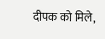दीपक को मिले,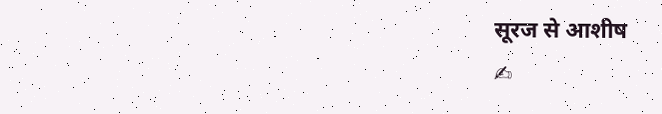सूरज से आशीष
✍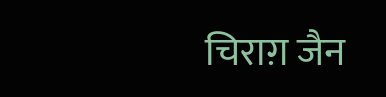चिराग़ जैन